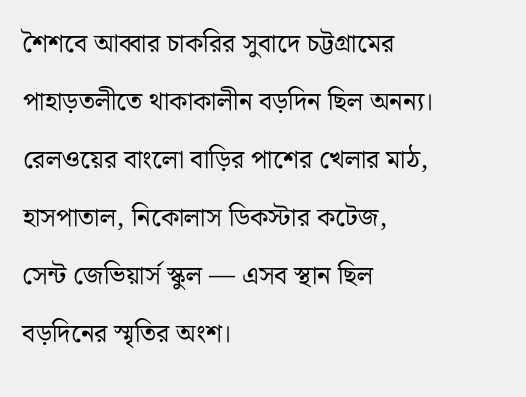শৈশবে আব্বার চাকরির সুবাদে চট্টগ্রামের পাহাড়তলীতে থাকাকালীন বড়দিন ছিল অনন্য। রেলওয়ের বাংলো বাড়ির পাশের খেলার মাঠ, হাসপাতাল, নিকোলাস ডিকস্টার কটেজ, সেন্ট জেভিয়ার্স স্কুল — এসব স্থান ছিল বড়দিনের স্মৃতির অংশ।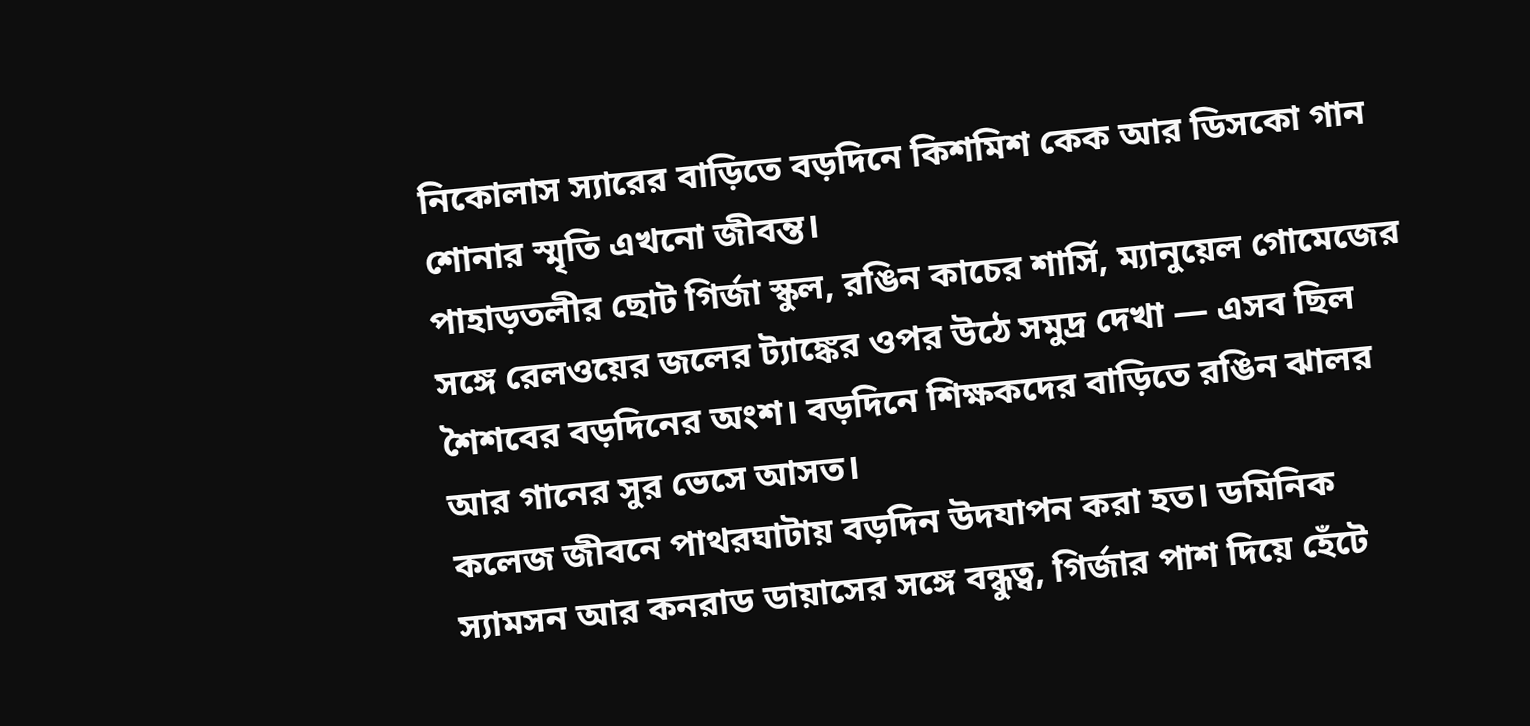নিকোলাস স্যারের বাড়িতে বড়দিনে কিশমিশ কেক আর ডিসকো গান শোনার স্মৃতি এখনো জীবন্ত।
পাহাড়তলীর ছোট গির্জা স্কুল, রঙিন কাচের শার্সি, ম্যানুয়েল গোমেজের সঙ্গে রেলওয়ের জলের ট্যাঙ্কের ওপর উঠে সমুদ্র দেখা — এসব ছিল শৈশবের বড়দিনের অংশ। বড়দিনে শিক্ষকদের বাড়িতে রঙিন ঝালর আর গানের সুর ভেসে আসত।
কলেজ জীবনে পাথরঘাটায় বড়দিন উদযাপন করা হত। ডমিনিক স্যামসন আর কনরাড ডায়াসের সঙ্গে বন্ধুত্ব, গির্জার পাশ দিয়ে হেঁটে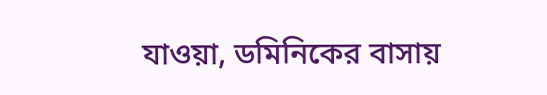যাওয়া, ডমিনিকের বাসায়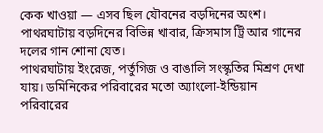কেক খাওয়া — এসব ছিল যৌবনের বড়দিনের অংশ। পাথরঘাটায় বড়দিনের বিভিন্ন খাবার, ক্রিসমাস ট্রি আর গানের দলের গান শোনা যেত।
পাথরঘাটায় ইংরেজ, পর্তুগিজ ও বাঙালি সংস্কৃতির মিশ্রণ দেখা যায়। ডমিনিকের পরিবারের মতো অ্যাংলো-ইন্ডিয়ান পরিবারের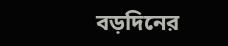বড়দিনের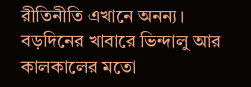রীতিনীতি এখানে অনন্য। বড়দিনের খাবারে ভিন্দালু আর কালকালের মতো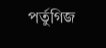পর্তুগিজ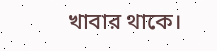খাবার থাকে।